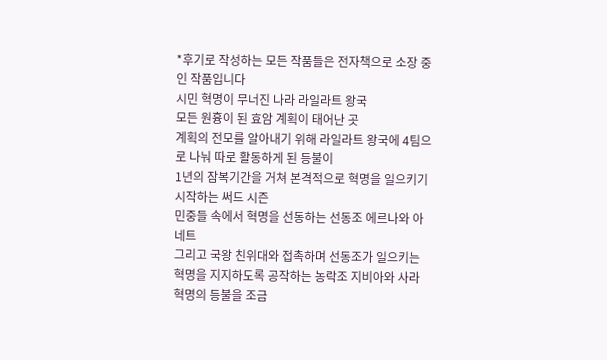*후기로 작성하는 모든 작품들은 전자책으로 소장 중인 작품입니다
시민 혁명이 무너진 나라 라일라트 왕국
모든 원흉이 된 효암 계획이 태어난 곳
계획의 전모를 알아내기 위해 라일라트 왕국에 4팀으로 나눠 따로 활동하게 된 등불이
1년의 잠복기간을 거쳐 본격적으로 혁명을 일으키기 시작하는 써드 시즌
민중들 속에서 혁명을 선동하는 선동조 에르나와 아네트
그리고 국왕 친위대와 접촉하며 선동조가 일으키는 혁명을 지지하도록 공작하는 농락조 지비아와 사라
혁명의 등불을 조금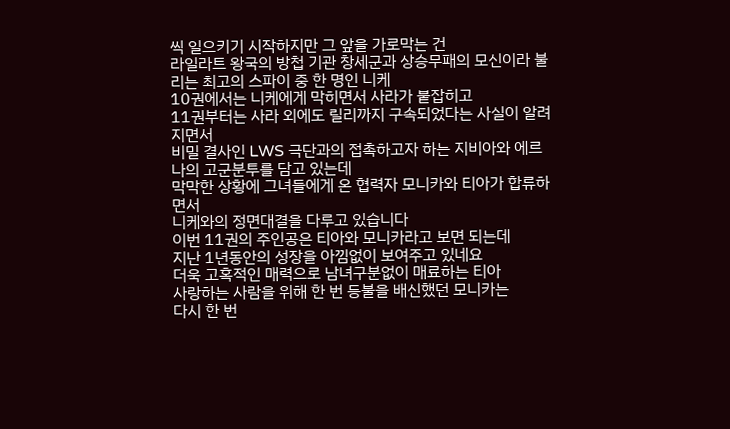씩 일으키기 시작하지만 그 앞을 가로막는 건
라일라트 왕국의 방첩 기관 창세군과 상승무패의 모신이라 불리는 최고의 스파이 중 한 명인 니케
10권에서는 니케에게 막히면서 사라가 붙잡히고
11권부터는 사라 외에도 릴리까지 구속되었다는 사실이 알려지면서
비밀 결사인 LWS 극단과의 접촉하고자 하는 지비아와 에르나의 고군분투를 담고 있는데
막막한 상황에 그녀들에게 온 협력자 모니카와 티아가 합류하면서
니케와의 정면대결을 다루고 있습니다
이번 11권의 주인공은 티아와 모니카라고 보면 되는데
지난 1년동안의 성장을 아낌없이 보여주고 있네요
더욱 고혹적인 매력으로 남녀구분없이 매료하는 티아
사랑하는 사람을 위해 한 번 등불을 배신했던 모니카는
다시 한 번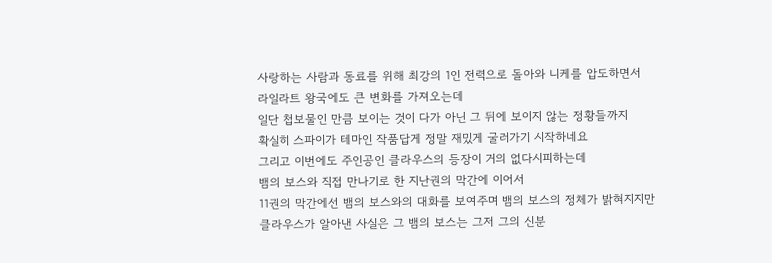사랑하는 사람과 동료를 위해 최강의 1인 전력으로 돌아와 니케를 압도하면서
라일라트 왕국에도 큰 변화를 가져오는데
일단 첩보물인 만큼 보이는 것이 다가 아닌 그 뒤에 보이지 않는 정황들까지
확실히 스파이가 테마인 작품답게 정말 재밌게 굴러가기 시작하네요
그리고 이번에도 주인공인 클라우스의 등장이 거의 없다시피하는데
뱀의 보스와 직접 만나기로 한 지난권의 막간에 이어서
11권의 막간에선 뱀의 보스와의 대화를 보여주며 뱀의 보스의 정체가 밝혀지지만
클라우스가 알아낸 사실은 그 뱀의 보스는 그저 그의 신분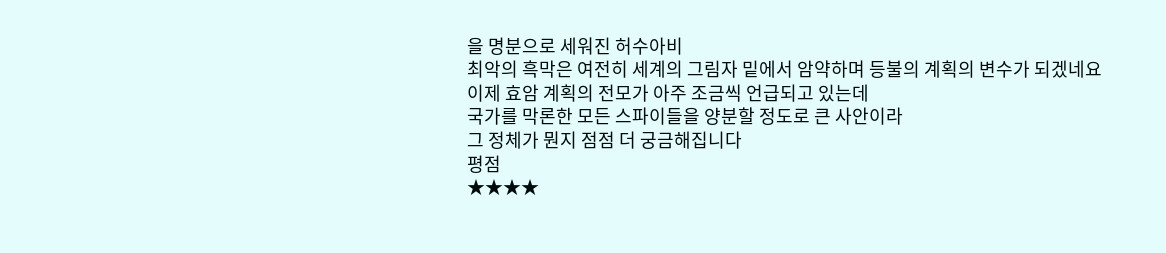을 명분으로 세워진 허수아비
최악의 흑막은 여전히 세계의 그림자 밑에서 암약하며 등불의 계획의 변수가 되겠네요
이제 효암 계획의 전모가 아주 조금씩 언급되고 있는데
국가를 막론한 모든 스파이들을 양분할 정도로 큰 사안이라
그 정체가 뭔지 점점 더 궁금해집니다
평점
★★★★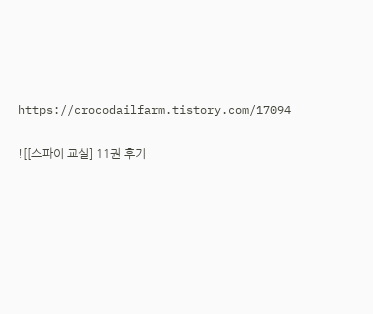https://crocodailfarm.tistory.com/17094

![[스파이 교실] 11권 후기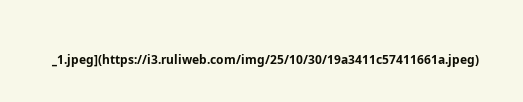_1.jpeg](https://i3.ruliweb.com/img/25/10/30/19a3411c57411661a.jpeg)